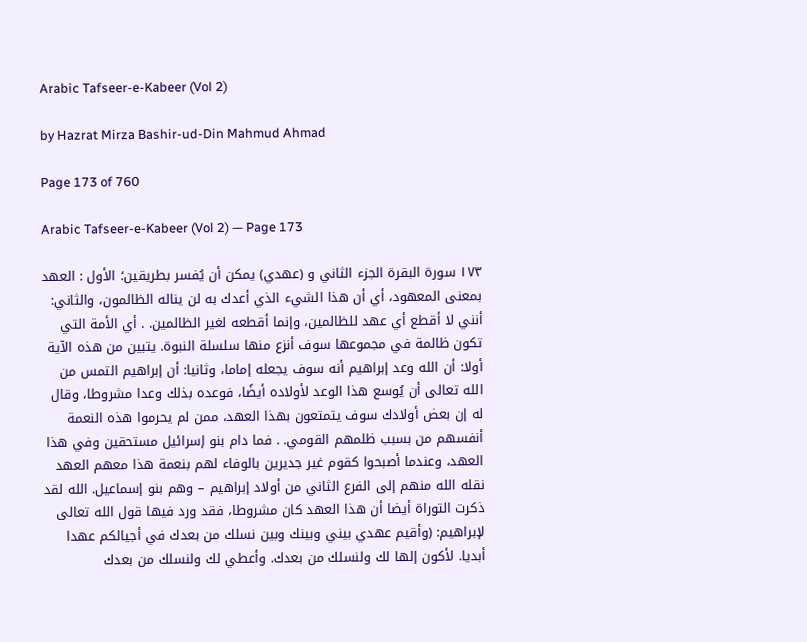Arabic Tafseer-e-Kabeer (Vol 2)

by Hazrat Mirza Bashir-ud-Din Mahmud Ahmad

Page 173 of 760

Arabic Tafseer-e-Kabeer (Vol 2) — Page 173

۱۷۳ سورة البقرة الجزء الثاني و (عهدي) يمكن أن يُفسر بطريقين؛ الأول : العهد بمعنى المعهود، أي أن هذا الشيء الذي أعدك به لن يناله الظالمون، والثاني: أنني لا أقطع أي عهد للظالمين، وإنما أقطعه لغير الظالمين. . أي الأمة التي تكون ظالمة في مجموعها سوف أنزع منها سلسلة النبوة. يتبين من هذه الآية أولا: أن الله وعد إبراهيم أنه سوف يجعله إماما، وثانيا: أن إبراهيم التمس من الله تعالى أن يُوسع هذا الوعد لأولاده أيضًا، فوعده بذلك وعدا مشروطا، وقال له إن بعض أولادك سوف يتمتعون بهذا العهد، ممن لم يحرموا هذه النعمة أنفسهم من بسبب ظلمهم القومي. . فما دام بنو إسرائيل مستحقين وفي هذا العهد، وعندما أصبحوا كقوم غير جديرين بالوفاء لهم بنعمة هذا معهم العهد نقله الله منهم إلى الفرع الثاني من أولاد إبراهيم – وهم بنو إسماعيل. الله لقد ذكرت التوراة أيضا أن هذا العهد كان مشروطا، فقد ورد فيها قول الله تعالى لإبراهيم: (وأقيم عهدي بيني وبينك وبين نسلك من بعدك في أجيالكم عهدا أبديا. لأكون إلها لك ولنسلك من بعدك. وأعطي لك ولنسلك من بعدك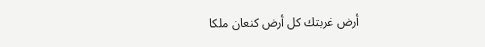أرض غربتك كل أرض كنعان ملكا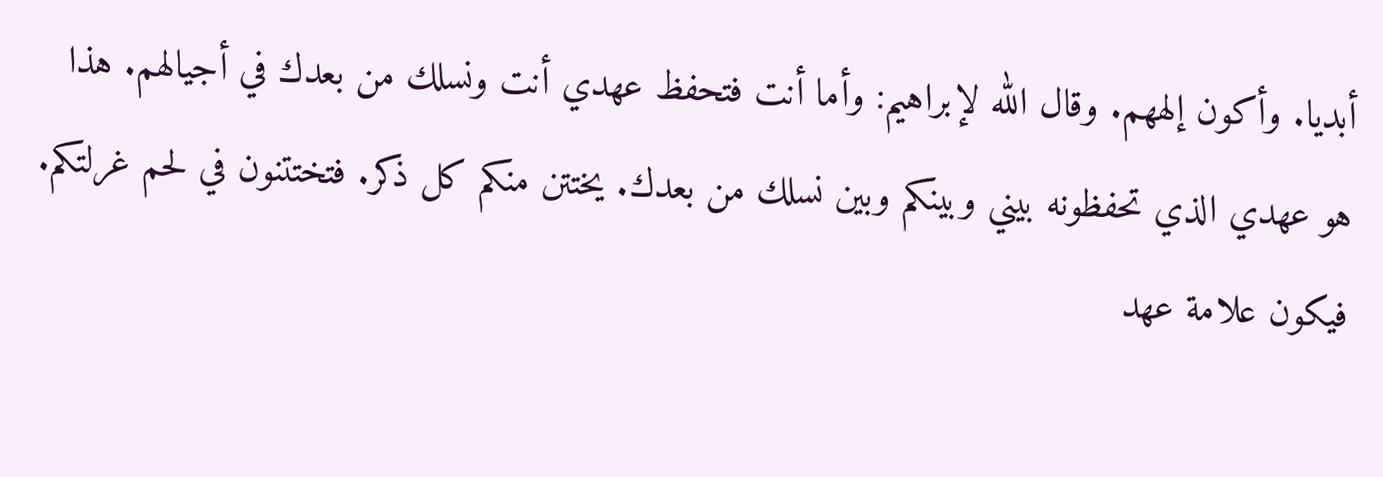أبديا. وأكون إلههم. وقال الله لإبراهيم: وأما أنت فتحفظ عهدي أنت ونسلك من بعدك في أجيالهم. هذا هو عهدي الذي تحفظونه بيني وبينكم وبين نسلك من بعدك. يختتن منكم كل ذكر. فتختتنون في لحم غرلتكم. فيكون علامة عهد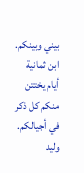بيني وبينكم. ابن ثمانية أيام يختتن منكم كل ذكر في أجيالكم. وليد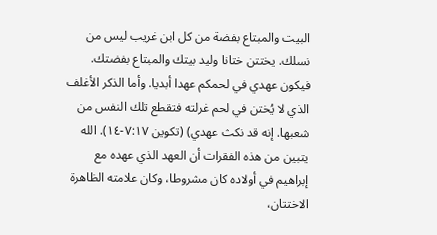البيت والمبتاع بفضة من كل ابن غريب ليس من نسلك. يختتن ختانا وليد بيتك والمبتاع بفضتك. فيكون عهدي في لحمكم عهدا أبديا. وأما الذكر الأغلف الذي لا يُختن في لحم غرلته فتقطع تلك النفس من شعبها. إنه قد نكث عهدي) (تكوين ٧:١٧-١٤). الله يتبين من هذه الفقرات أن العهد الذي عهده مع إبراهيم في أولاده كان مشروطا، وكان علامته الظاهرة الاختتان،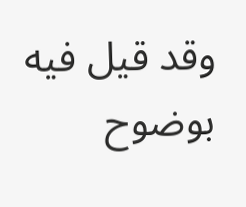وقد قيل فيه بوضوح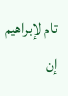تام لإبراهيم إن